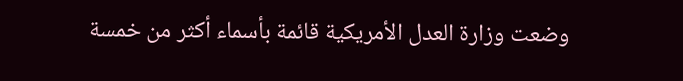وضعت وزارة العدل الأمريكية قائمة بأسماء أكثر من خمسة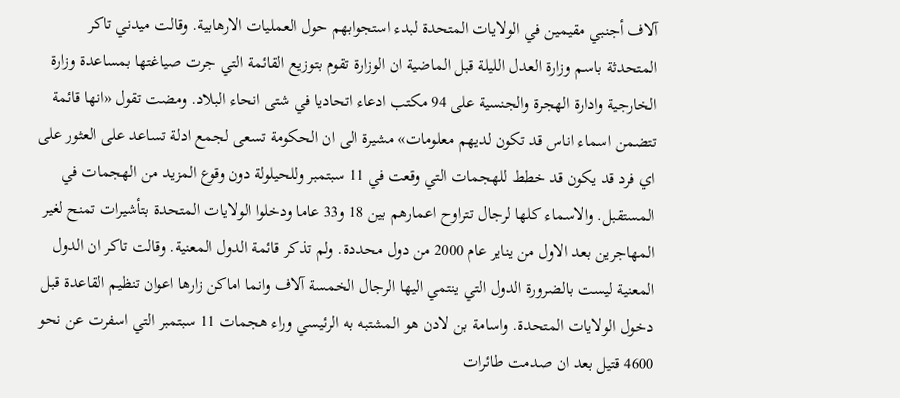آلاف أجنبي مقيمين في الولايات المتحدة لبدء استجوابهم حول العمليات الارهابية. وقالت ميدني تاكر المتحدثة باسم وزارة العدل الليلة قبل الماضية ان الوزارة تقوم بتوزيع القائمة التي جرت صياغتها بمساعدة وزارة الخارجية وادارة الهجرة والجنسية على 94 مكتب ادعاء اتحاديا في شتى انحاء البلاد. ومضت تقول «انها قائمة تتضمن اسماء اناس قد تكون لديهم معلومات» مشيرة الى ان الحكومة تسعى لجمع ادلة تساعد على العثور على اي فرد قد يكون قد خطط للهجمات التي وقعت في 11 سبتمبر وللحيلولة دون وقوع المزيد من الهجمات في المستقبل. والاسماء كلها لرجال تتراوح اعمارهم بين 18 و33 عاما ودخلوا الولايات المتحدة بتأشيرات تمنح لغير المهاجرين بعد الاول من يناير عام 2000 من دول محددة. ولم تذكر قائمة الدول المعنية. وقالت تاكر ان الدول المعنية ليست بالضرورة الدول التي ينتمي اليها الرجال الخمسة آلاف وانما اماكن زارها اعوان تنظيم القاعدة قبل دخول الولايات المتحدة. واسامة بن لادن هو المشتبه به الرئيسي وراء هجمات 11 سبتمبر التي اسفرت عن نحو 4600 قتيل بعد ان صدمت طائرات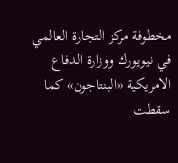مخطوفة مركز التجارة العالمي في نيويورك ووزارة الدفاع الامريكية «البنتاجون» كما سقطت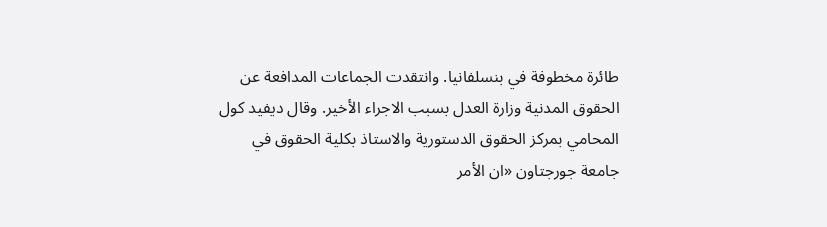طائرة مخطوفة في بنسلفانيا. وانتقدت الجماعات المدافعة عن الحقوق المدنية وزارة العدل بسبب الاجراء الأخير. وقال ديفيد كول المحامي بمركز الحقوق الدستورية والاستاذ بكلية الحقوق في جامعة جورجتاون «ان الأمر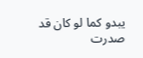يبدو كما لو كان قد صدرت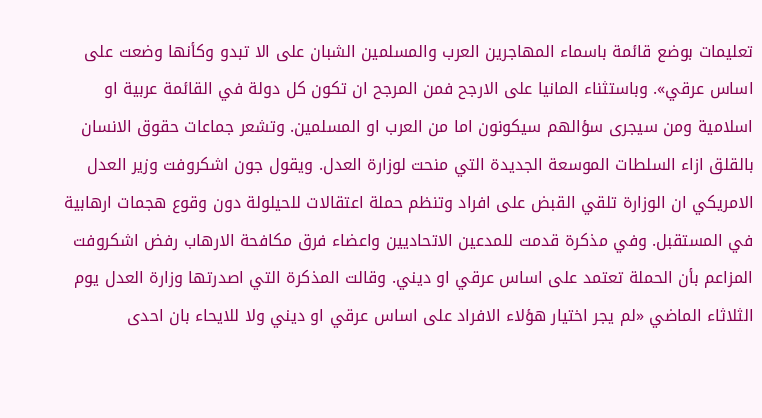تعليمات بوضع قائمة باسماء المهاجرين العرب والمسلمين الشبان على الا تبدو وكأنها وضعت على اساس عرقي». وباستثناء المانيا على الارجح فمن المرجح ان تكون كل دولة في القائمة عربية او اسلامية ومن سيجرى سؤالهم سيكونون اما من العرب او المسلمين. وتشعر جماعات حقوق الانسان بالقلق ازاء السلطات الموسعة الجديدة التي منحت لوزارة العدل. ويقول جون اشكروفت وزير العدل الامريكي ان الوزارة تلقي القبض على افراد وتنظم حملة اعتقالات للحيلولة دون وقوع هجمات ارهابية في المستقبل. وفي مذكرة قدمت للمدعين الاتحاديين واعضاء فرق مكافحة الارهاب رفض اشكروفت المزاعم بأن الحملة تعتمد على اساس عرقي او ديني. وقالت المذكرة التي اصدرتها وزارة العدل يوم الثلاثاء الماضي «لم يجر اختيار هؤلاء الافراد على اساس عرقي او ديني ولا للايحاء بان احدى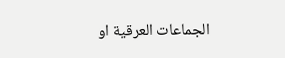الجماعات العرقية او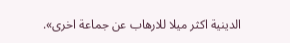الدينية اكثر ميلا للارهاب عن جماعة اخرى».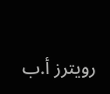رويترز أ.ب